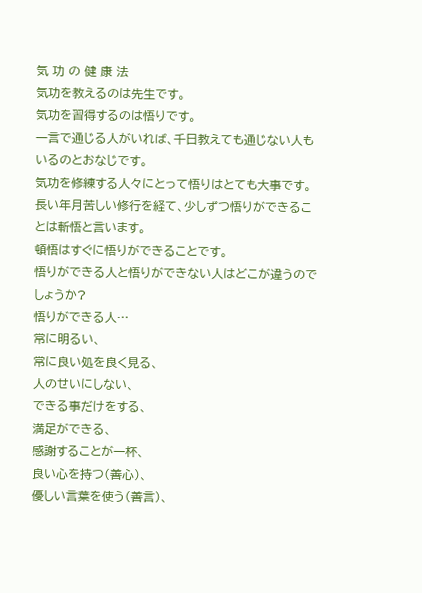気 功 の 健 康 法
気功を教えるのは先生です。
気功を習得するのは悟りです。
一言で通じる人がいれば、千日教えても通じない人もいるのとおなじです。
気功を修練する人々にとって悟りはとても大事です。
長い年月苦しい修行を経て、少しずつ悟りができることは斬悟と言います。
頓悟はすぐに悟りができることです。
悟りができる人と悟りができない人はどこが違うのでしょうか?
悟りができる人…
常に明るい、
常に良い処を良く見る、
人のせいにしない、
できる事だけをする、
満足ができる、
感謝することが一杯、
良い心を持つ(善心)、
優しい言葉を使う(善言)、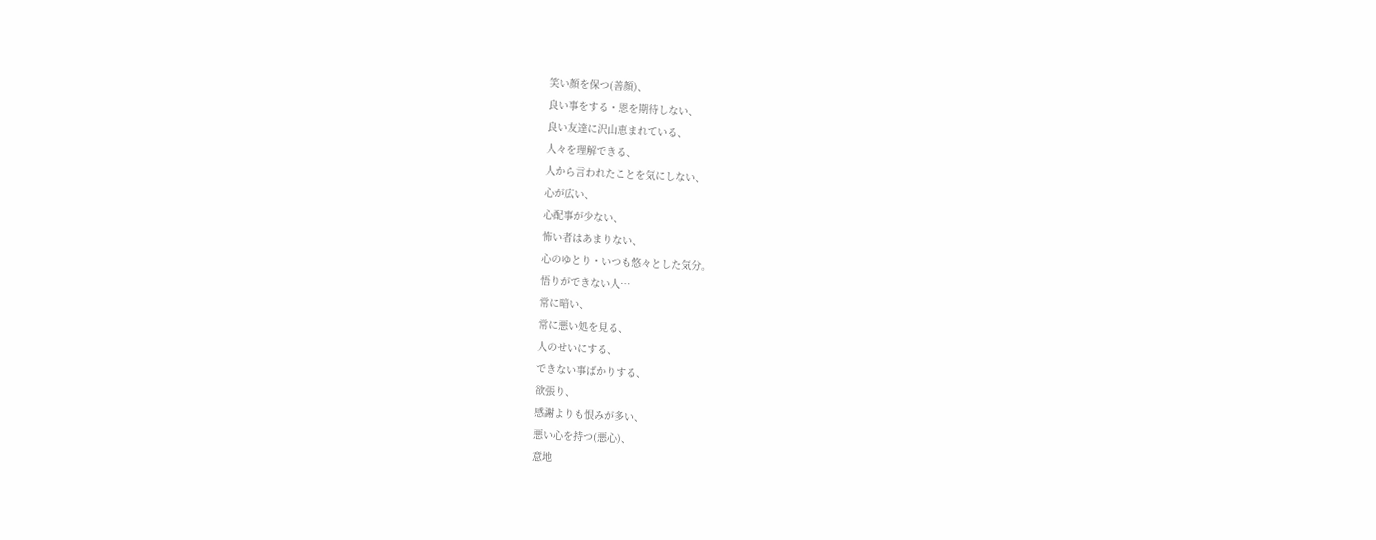笑い顔を保つ(善顔)、
良い事をする・恩を期待しない、
良い友達に沢山恵まれている、
人々を理解できる、
人から言われたことを気にしない、
心が広い、
心配事が少ない、
怖い者はあまりない、
心のゆとり・いつも悠々とした気分。
悟りができない人…
常に暗い、
常に悪い処を見る、
人のせいにする、
できない事ばかりする、
欲張り、
感謝よりも恨みが多い、
悪い心を持つ(悪心)、
意地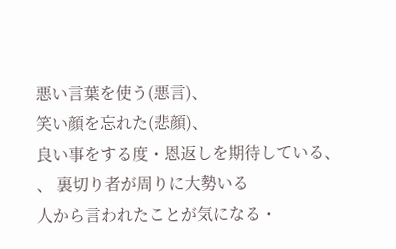悪い言葉を使う(悪言)、
笑い顔を忘れた(悲顔)、
良い事をする度・恩返しを期待している、
、 裏切り者が周りに大勢いる
人から言われたことが気になる・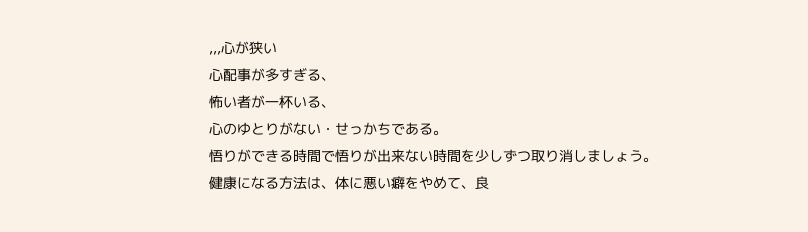,,,心が狭い
心配事が多すぎる、
怖い者が一杯いる、
心のゆとりがない・せっかちである。
悟りができる時間で悟りが出来ない時間を少しずつ取り消しましょう。
健康になる方法は、体に悪い癖をやめて、良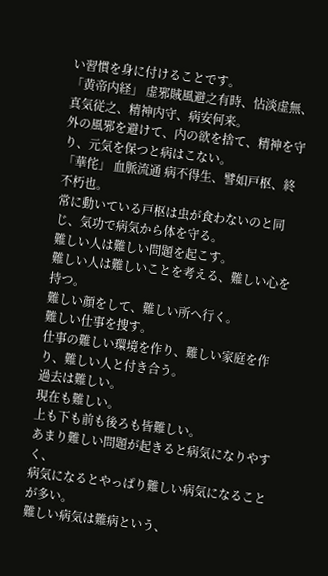い習慣を身に付けることです。
「黄帝内経」 虚邪賊風避之有時、怗淡虚無、真気従之、精神内守、病安何来。
外の風邪を避けて、内の欲を捨て、精神を守り、元気を保つと病はこない。
「華侘」 血脈流通 病不得生、譬如戸枢、終不朽也。
常に動いている戸枢は虫が食わないのと同じ、気功で病気から体を守る。
難しい人は難しい問題を起こす。
難しい人は難しいことを考える、難しい心を持つ。
難しい顔をして、難しい所へ行く。
難しい仕事を捜す。
仕事の難しい環境を作り、難しい家庭を作り、難しい人と付き合う。
過去は難しい。
現在も難しい。
上も下も前も後ろも皆難しい。
あまり難しい問題が起きると病気になりやすく、
病気になるとやっぱり難しい病気になることが多い。
難しい病気は難病という、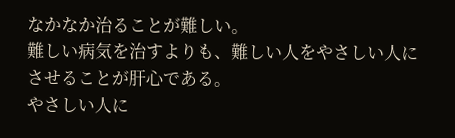なかなか治ることが難しい。
難しい病気を治すよりも、難しい人をやさしい人にさせることが肝心である。
やさしい人に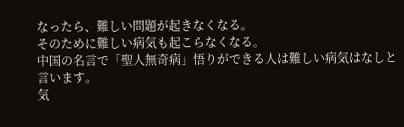なったら、難しい問題が起きなくなる。
そのために難しい病気も起こらなくなる。
中国の名言で「聖人無奇病」悟りができる人は難しい病気はなしと言います。
気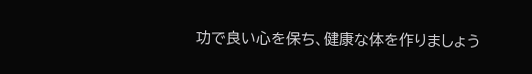功で良い心を保ち、健康な体を作りましょう